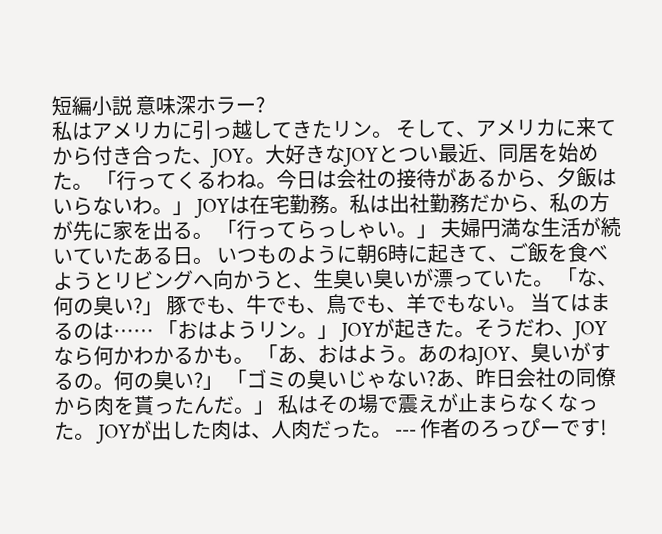短編小説 意味深ホラー?
私はアメリカに引っ越してきたリン。 そして、アメリカに来てから付き合った、JOY。大好きなJOYとつい最近、同居を始めた。 「行ってくるわね。今日は会社の接待があるから、夕飯はいらないわ。」 JOYは在宅勤務。私は出社勤務だから、私の方が先に家を出る。 「行ってらっしゃい。」 夫婦円満な生活が続いていたある日。 いつものように朝6時に起きて、ご飯を食べようとリビングへ向かうと、生臭い臭いが漂っていた。 「な、何の臭い?」 豚でも、牛でも、鳥でも、羊でもない。 当てはまるのは…… 「おはようリン。」 JOYが起きた。そうだわ、JOYなら何かわかるかも。 「あ、おはよう。あのねJOY、臭いがするの。何の臭い?」 「ゴミの臭いじゃない?あ、昨日会社の同僚から肉を貰ったんだ。」 私はその場で震えが止まらなくなった。 JOYが出した肉は、人肉だった。 --- 作者のろっぴーです!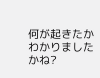何が起きたかわかりましたかね?